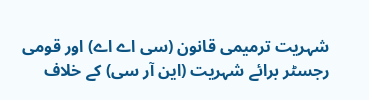شہریت ترمیمی قانون (سی اے اے) اور قومی رجسٹر برائے شہریت (این آر سی) کے خلاف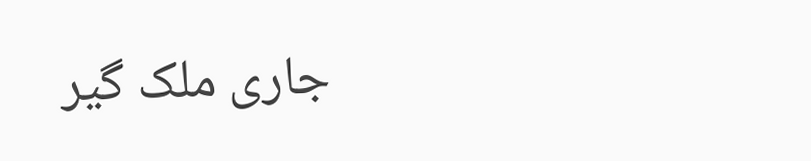جاری ملک گیر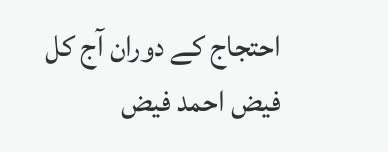احتجاج کے دوران آج کل فیض احمد فیض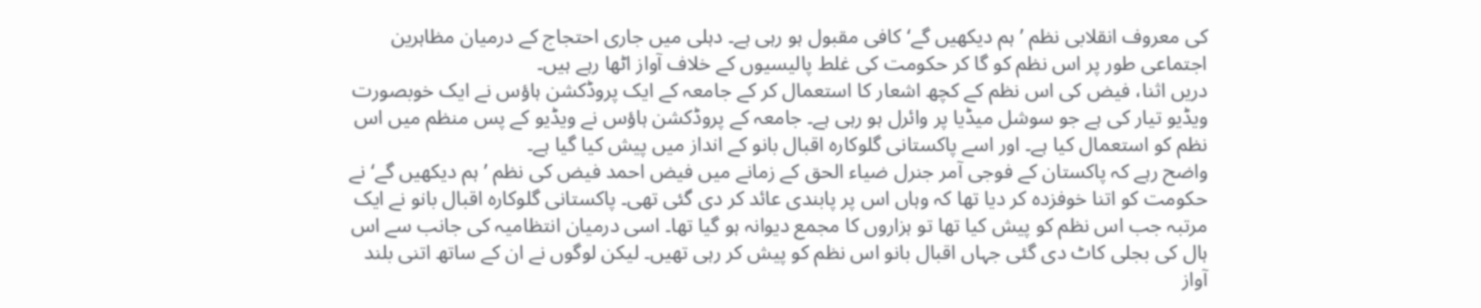کی معروف انقلابی نظم ’ہم دیکھیں گے‘ کافی مقبول ہو رہی ہے۔ دہلی میں جاری احتجاج کے درمیان مظاہرین اجتماعی طور پر اس نظم کو گا کر حکومت کی غلط پالیسیوں کے خلاف آواز اٹھا رہے ہیں۔
دریں اثنا، فیض کی اس نظم کے کچھ اشعار کا استعمال کر کے جامعہ کے ایک پروڈکشن ہاؤس نے ایک خوبصورت ویڈیو تیار کی ہے جو سوشل میڈیا پر وائرل ہو رہی ہے۔ جامعہ کے پروڈکشن ہاؤس نے ویڈیو کے پس منظم میں اس نظم کو استعمال کیا ہے۔ اور اسے پاکستانی گلوکارہ اقبال بانو کے انداز میں پیش کیا گیا ہے۔
واضح رہے کہ پاکستان کے فوجی آمر جنرل ضیاء الحق کے زمانے میں فیض احمد فیض کی نظم ’ہم دیکھیں گے‘ نے حکومت کو اتنا خوفزدہ کر دیا تھا کہ وہاں اس پر پابندی عائد کر دی گئی تھی۔ پاکستانی گلوکارہ اقبال بانو نے ایک مرتبہ جب اس نظم کو پیش کیا تھا تو ہزاروں کا مجمع دیوانہ ہو گیا تھا۔ اسی درمیان انتظامیہ کی جانب سے اس ہال کی بجلی کاٹ دی گئی جہاں اقبال بانو اس نظم کو پیش کر رہی تھیں۔ لیکن لوگوں نے ان کے ساتھ اتنی بلند آواز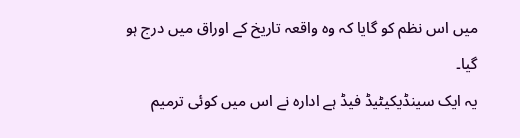میں اس نظم کو گایا کہ وہ واقعہ تاریخ کے اوراق میں درج ہو گیا۔
یہ ایک سینڈیکیٹیڈ فیڈ ہے ادارہ نے اس میں کوئی ترمیم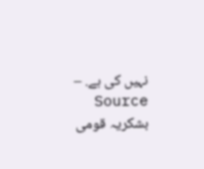نہیں کی ہے. – Source بشکریہ قومی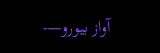آواز بیورو—-